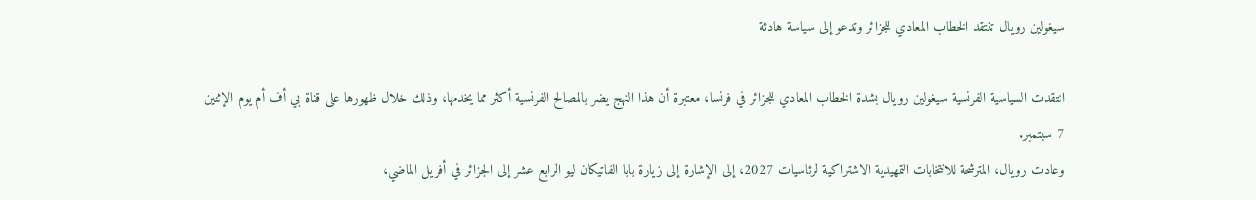سيغولين رويال تنتقد الخطاب المعادي للجزائر وتدعو إلى سياسة هادئة

انتقدت السياسية الفرنسية سيغولين رويال بشدة الخطاب المعادي للجزائر في فرنسا، معتبرة أن هذا النهج يضر بالمصالح الفرنسية أكثر مما يخدمها، وذلك خلال ظهورها على قناة بي أف أم يوم الإثنين 7 سبتمبر.
وعادت رويال، المترشحة للانتخابات التمهيدية الاشتراكية لرئاسيات 2027، إلى الإشارة إلى زيارة بابا الفاتيكان ليو الرابع عشر إلى الجزائر في أفريل الماضي،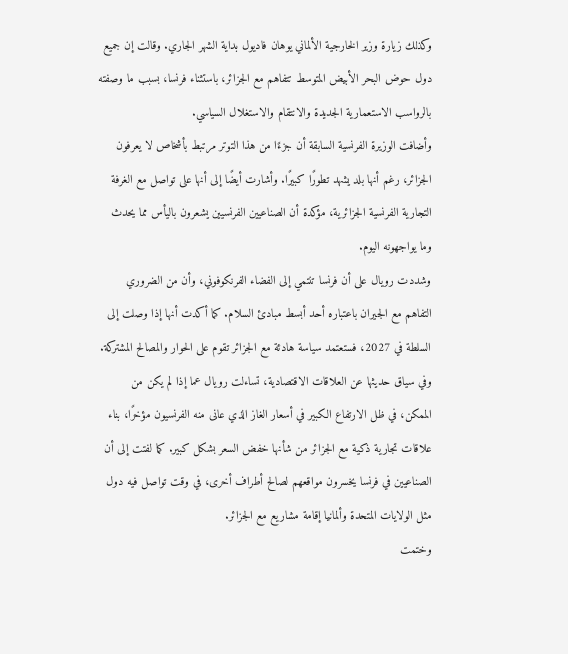وكذلك زيارة وزير الخارجية الألماني يوهان فاديول بداية الشهر الجاري. وقالت إن جميع دول حوض البحر الأبيض المتوسط تتفاهم مع الجزائر، باستثناء فرنسا، بسبب ما وصفته بالرواسب الاستعمارية الجديدة والانتقام والاستغلال السياسي.
وأضافت الوزيرة الفرنسية السابقة أن جزءًا من هذا التوتر مرتبط بأشخاص لا يعرفون الجزائر، رغم أنها بلد يشهد تطورًا كبيرًا. وأشارت أيضًا إلى أنها على تواصل مع الغرفة التجارية الفرنسية الجزائرية، مؤكدة أن الصناعيين الفرنسيين يشعرون باليأس مما يحدث وما يواجهونه اليوم.
وشددت رويال على أن فرنسا تنتمي إلى الفضاء الفرنكوفوني، وأن من الضروري التفاهم مع الجيران باعتباره أحد أبسط مبادئ السلام. كما أكدت أنها إذا وصلت إلى السلطة في 2027، فستعتمد سياسة هادئة مع الجزائر تقوم على الحوار والمصالح المشتركة.
وفي سياق حديثها عن العلاقات الاقتصادية، تساءلت رويال عما إذا لم يكن من الممكن، في ظل الارتفاع الكبير في أسعار الغاز الذي عانى منه الفرنسيون مؤخرًا، بناء علاقات تجارية ذكية مع الجزائر من شأنها خفض السعر بشكل كبير. كما لفتت إلى أن الصناعيين في فرنسا يخسرون مواقعهم لصالح أطراف أخرى، في وقت تواصل فيه دول مثل الولايات المتحدة وألمانيا إقامة مشاريع مع الجزائر.
وختمت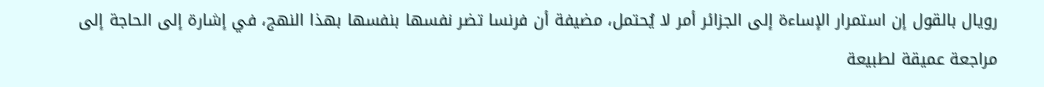رويال بالقول إن استمرار الإساءة إلى الجزائر أمر لا يُحتمل، مضيفة أن فرنسا تضر نفسها بنفسها بهذا النهج، في إشارة إلى الحاجة إلى مراجعة عميقة لطبيعة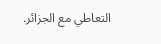التعاطي مع الجزائر.